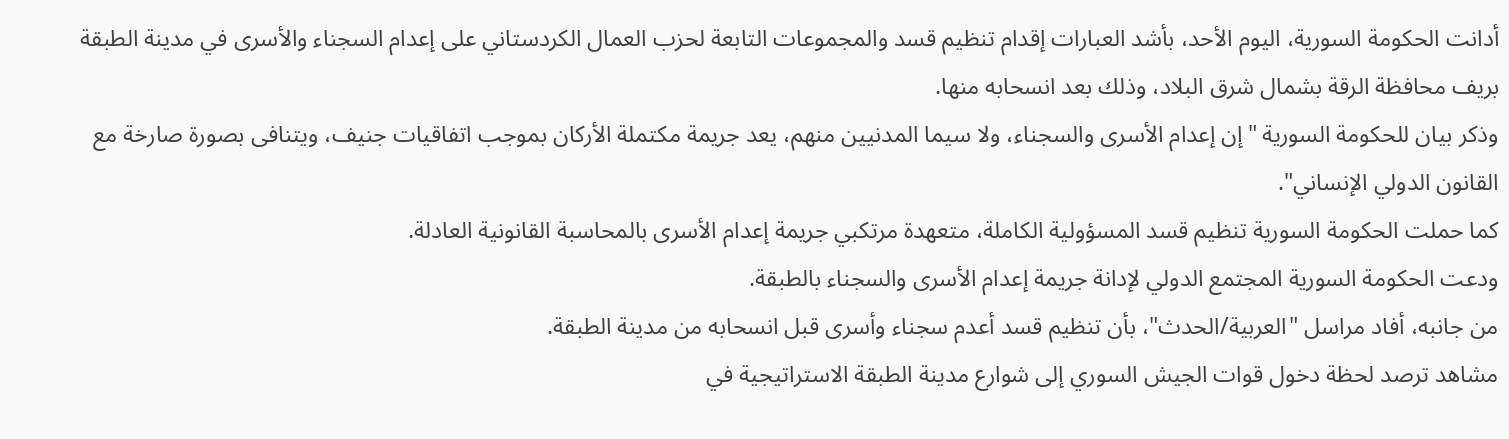أدانت الحكومة السورية، اليوم الأحد، بأشد العبارات إقدام تنظيم قسد والمجموعات التابعة لحزب العمال الكردستاني على إعدام السجناء والأسرى في مدينة الطبقة بريف محافظة الرقة بشمال شرق البلاد، وذلك بعد انسحابه منها.
وذكر بيان للحكومة السورية "إن إعدام الأسرى والسجناء، ولا سيما المدنيين منهم، يعد جريمة مكتملة الأركان بموجب اتفاقيات جنيف، ويتنافى بصورة صارخة مع القانون الدولي الإنساني".
كما حملت الحكومة السورية تنظيم قسد المسؤولية الكاملة، متعهدة مرتكبي جريمة إعدام الأسرى بالمحاسبة القانونية العادلة.
ودعت الحكومة السورية المجتمع الدولي لإدانة جريمة إعدام الأسرى والسجناء بالطبقة.
من جانبه، أفاد مراسل "العربية/الحدث"، بأن تنظيم قسد أعدم سجناء وأسرى قبل انسحابه من مدينة الطبقة.
مشاهد ترصد لحظة دخول قوات الجيش السوري إلى شوارع مدينة الطبقة الاستراتيجية في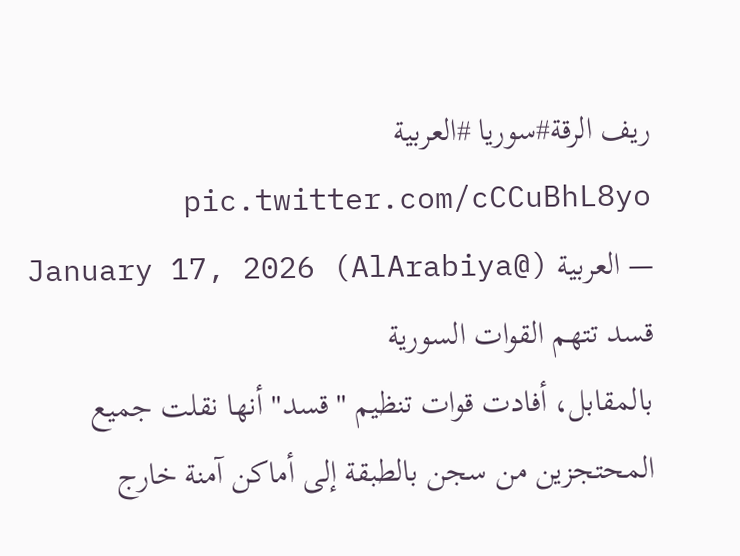ريف الرقة#سوريا #العربية pic.twitter.com/cCCuBhL8yo
— العربية (@AlArabiya) January 17, 2026
قسد تتهم القوات السورية
بالمقابل، أفادت قوات تنظيم "قسد" أنها نقلت جميع المحتجزين من سجن بالطبقة إلى أماكن آمنة خارج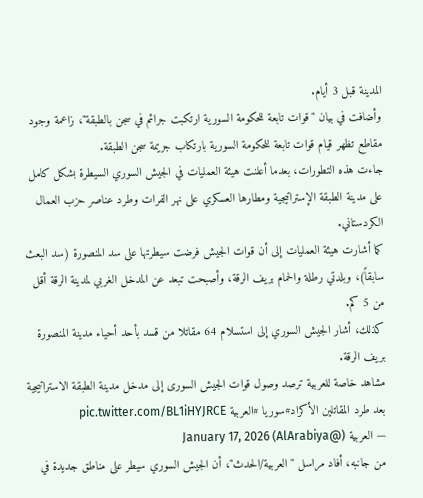المدينة قبل 3 أيام.
وأضافت في بيان "قوات تابعة للحكومة السورية ارتكبت جرائم في سجن بالطبقة"، زاعمة وجود مقاطع تظهر قيام قوات تابعة للحكومة السورية بارتكاب جريمة سجن الطبقة.
جاءت هذه التطورات، بعدما أعلنت هيئة العمليات في الجيش السوري السيطرة بشكل كامل على مدينة الطبقة الإستراتيجية ومطارها العسكري على نهر الفرات وطرد عناصر حزب العمال الكردستاني.
كما أشارت هيئة العمليات إلى أن قوات الجيش فرضت سيطرتها على سد المنصورة (سد البعث سابقاً)، وبلدتي رطلة والحمام بريف الرقة، وأصبحت تبعد عن المدخل الغربي لمدينة الرقة أقل من 5 كم.
كذلك، أشار الجيش السوري إلى استسلام 64 مقاتلا من قسد بأحد أحياء مدينة المنصورة بريف الرقة.
مشاهد خاصة للعربية ترصد وصول قوات الجيش السورى إلى مدخل مدينة الطبقة الاستراتيجية بعد طرد المقاتلين الأكراد#سوريا #العربية pic.twitter.com/BL1iHYJRCE
— العربية (@AlArabiya) January 17, 2026
من جانبه، أفاد مراسل "العربية/الحدث"، أن الجيش السوري سيطر على مناطق جديدة في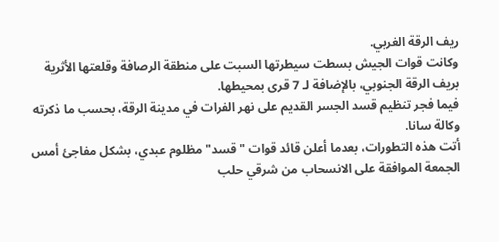ريف الرقة الغربي.
وكانت قوات الجيش بسطت سيطرتها السبت على منطقة الرصافة وقلعتها الأثرية بريف الرقة الجنوبي، بالإضافة لـ 7 قرى بمحيطها.
فيما فجر تنظيم قسد الجسر القديم على نهر الفرات في مدينة الرقة، بحسب ما ذكرته وكالة سانا.
أتت هذه التطورات، بعدما أعلن قائد قوات "قسد" مظلوم عبدي، بشكل مفاجئ أمس الجمعة الموافقة على الانسحاب من شرقي حلب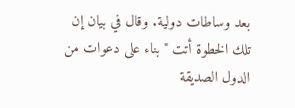بعد وساطات دولية. وقال في بيان إن تلك الخطوة أتت "بناء على دعوات من الدول الصديقة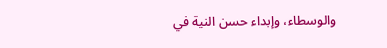والوسطاء، وإبداء حسن النية في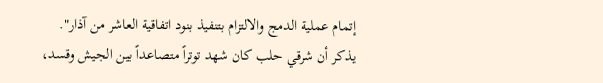إتمام عملية الدمج والالتزام بتنفيذ بنود اتفاقية العاشر من آذار".
يذكر أن شرقي حلب كان شهد توتراً متصاعداً بين الجيش وقسد،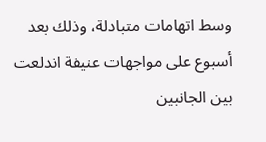وسط اتهامات متبادلة، وذلك بعد أسبوع على مواجهات عنيفة اندلعت بين الجانبين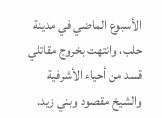الأسبوع الماضي في مدينة حلب، وانتهت بخروج مقاتلي قسد من أحياء الأشرفية والشيخ مقصود وبني زيد.